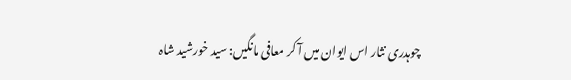چوہدری نثار اس ایوان میں آ کر معافی مانگیں: سید خورشید شاہ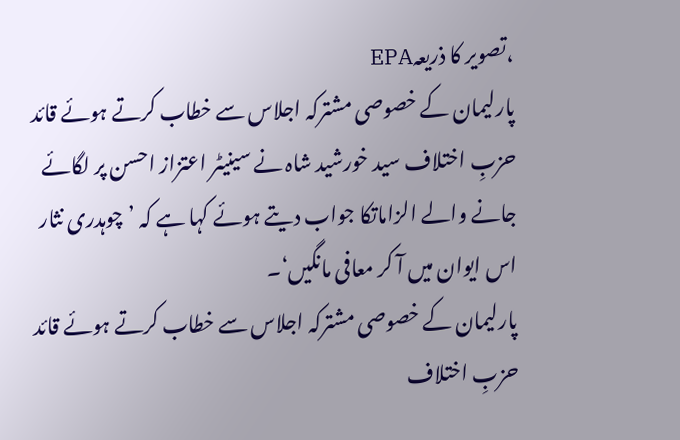،تصویر کا ذریعہEPA
پارلیمان کے خصوصی مشترکہ اجلاس سے خطاب کرتے ہوئے قائد حزبِ اختلاف سید خورشید شاہ نے سینیٹر اعتزاز احسن پر لگائے جانے والے الزاماتکا جواب دیتے ہوئے کہا ہے کہ ’چوہدری نثار اس ایوان میں آ کر معافی مانگیں‘۔
پارلیمان کے خصوصی مشترکہ اجلاس سے خطاب کرتے ہوئے قائد حزبِ اختلاف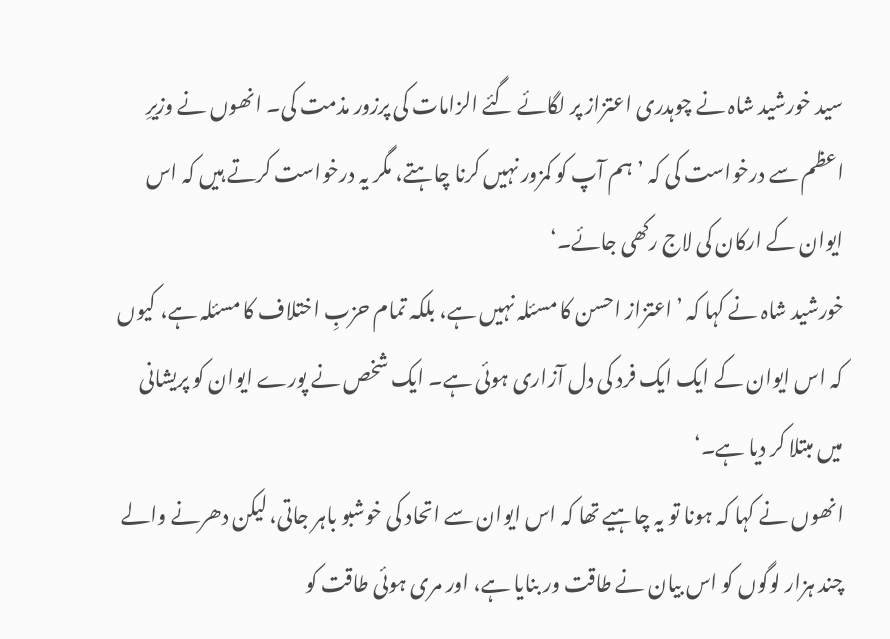سید خورشید شاہ نے چوہدری اعتزاز پر لگائے گئے الزامات کی پرزور مذمت کی۔ انھوں نے وزیرِ اعظم سے درخواست کی کہ ’ہم آپ کو کمزور نہیں کرنا چاہتے، مگر یہ درخواست کرتے ہیں کہ اس ایوان کے ارکان کی لاج رکھی جائے۔‘
خورشید شاہ نے کہا کہ ’اعتزاز احسن کا مسئلہ نہیں ہے، بلکہ تمام حزبِ اختلاف کا مسئلہ ہے، کیوں کہ اس ایوان کے ایک ایک فرد کی دل آزاری ہوئی ہے۔ ایک شخص نے پورے ایوان کو پریشانی میں مبتلا کر دیا ہے۔‘
انھوں نے کہا کہ ہونا تو یہ چاہیے تھا کہ اس ایوان سے اتحاد کی خوشبو باہر جاتی، لیکن دھرنے والے چند ہزار لوگوں کو اس بیان نے طاقت ور بنایا ہے، اور مری ہوئی طاقت کو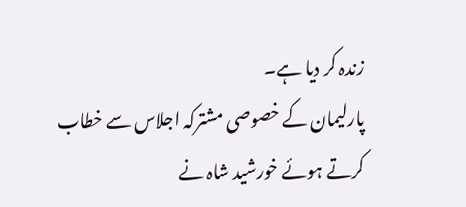زندہ کر دیا ہے۔
پارلیمان کے خصوصی مشترکہ اجلاس سے خطاب کرتے ہوئے خورشید شاہ نے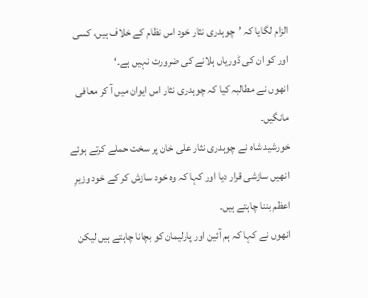الزام لگایا کہ ’چوہدری نثار خود اس نظام کے خلاف ہیں، کسی اور کو ان کی ڈوریاں ہلانے کی ضرورت نہیں ہے۔‘
انھوں نے مطالبہ کیا کہ چوہدری نثار اس ایوان میں آ کر معافی مانگیں۔
خورشید شاہ نے چوہدری نثار علی خان پر سخت حملے کرتے ہوئے انھیں سازشی قرار دیا اور کہا کہ وہ خود سازش کر کے خود وزیرِ اعظم بننا چاہتے ہیں۔
انھوں نے کہا کہ ہم آئین اور پارلیمان کو بچانا چاہتے ہیں لیکن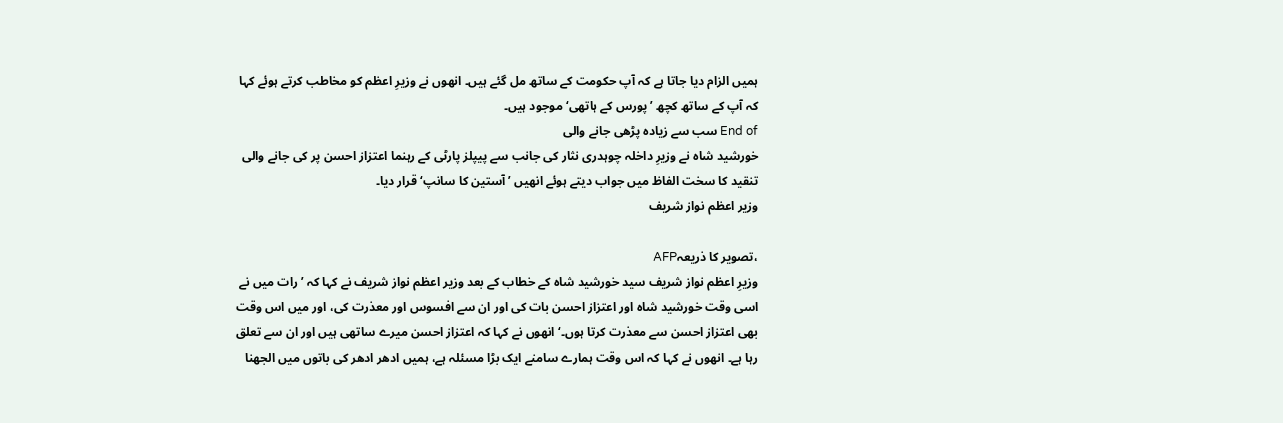ہمیں الزام دیا جاتا ہے کہ آپ حکومت کے ساتھ مل گئے ہیں۔ انھوں نے وزیرِ اعظم کو مخاطب کرتے ہوئے کہا کہ آپ کے ساتھ کچھ ’پورس کے ہاتھی‘ موجود ہیں۔
End of سب سے زیادہ پڑھی جانے والی
خورشید شاہ نے وزیرِ داخلہ چوہدری نثار کی جانب سے پیپلز پارٹی کے رہنما اعتزاز احسن پر کی جانے والی تنقید کا سخت الفاظ میں جواب دیتے ہوئے انھیں ’آستین کا سانپ‘ قرار دیا۔
وزیر اعظم نواز شریف

،تصویر کا ذریعہAFP
وزیرِ اعظم نواز شریف سید خورشید شاہ کے خطاب کے بعد وزیر اعظم نواز شریف نے کہا کہ ’رات میں نے اسی وقت خورشید شاہ اور اعتزاز احسن بات کی اور ان سے افسوس اور معذرت کی، اور میں اس وقت بھی اعتزاز احسن سے معذرت کرتا ہوں۔‘ انھوں نے کہا کہ اعتزاز احسن میرے ساتھی ہیں اور ان سے تعلق رہا ہے۔ انھوں نے کہا کہ اس وقت ہمارے سامنے ایک بڑا مسئلہ ہے، ہمیں ادھر ادھر کی باتوں میں الجھنا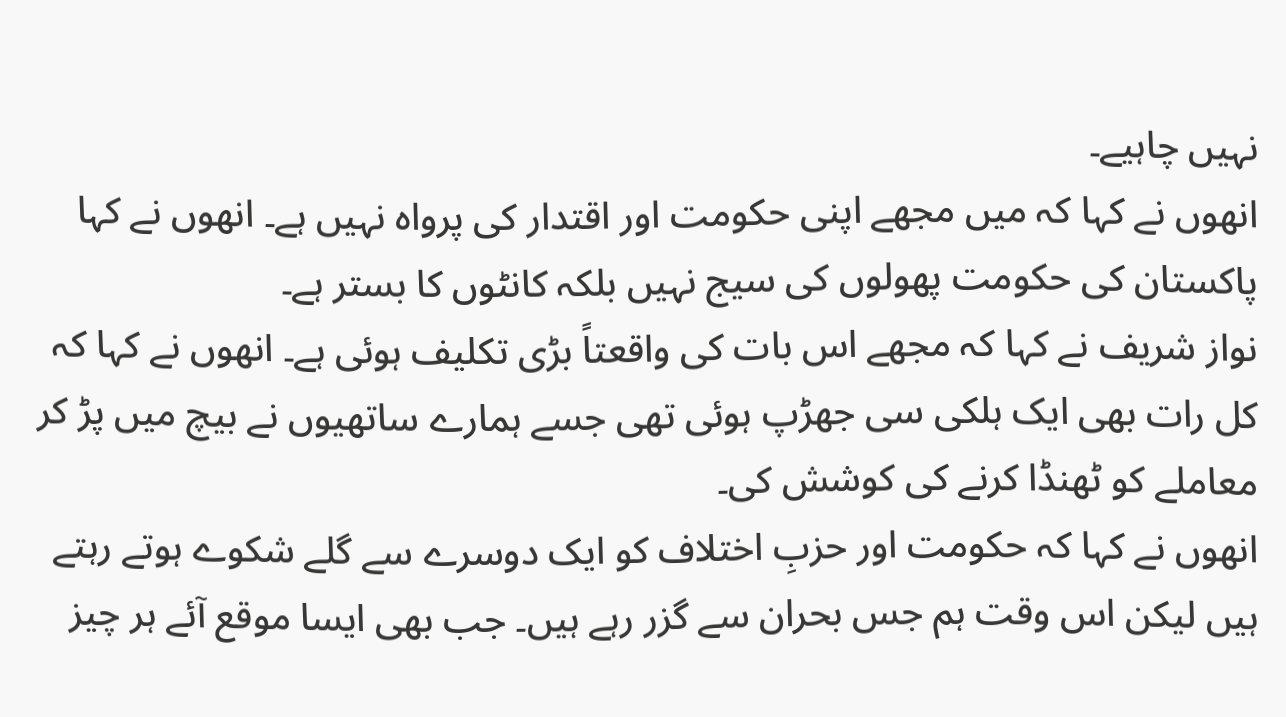نہیں چاہیے۔
انھوں نے کہا کہ میں مجھے اپنی حکومت اور اقتدار کی پرواہ نہیں ہے۔ انھوں نے کہا پاکستان کی حکومت پھولوں کی سیج نہیں بلکہ کانٹوں کا بستر ہے۔
نواز شریف نے کہا کہ مجھے اس بات کی واقعتاً بڑی تکلیف ہوئی ہے۔ انھوں نے کہا کہ کل رات بھی ایک ہلکی سی جھڑپ ہوئی تھی جسے ہمارے ساتھیوں نے بیچ میں پڑ کر معاملے کو ٹھنڈا کرنے کی کوشش کی۔
انھوں نے کہا کہ حکومت اور حزبِ اختلاف کو ایک دوسرے سے گلے شکوے ہوتے رہتے ہیں لیکن اس وقت ہم جس بحران سے گزر رہے ہیں۔ جب بھی ایسا موقع آئے ہر چیز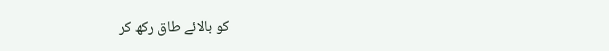کو بالائے طاق رکھ کر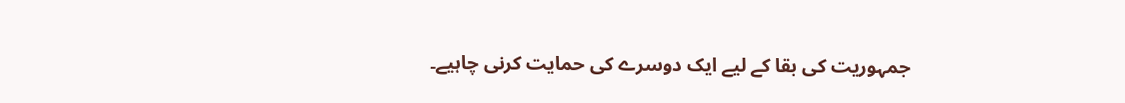جمہوریت کی بقا کے لیے ایک دوسرے کی حمایت کرنی چاہیے۔